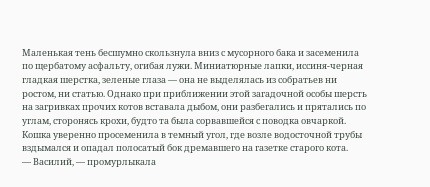Маленькая тень бесшумно скользнула вниз с мусорного бака и засеменила по щербатому асфальту, огибая лужи. Миниатюрные лапки, иссиня-черная гладкая шерстка, зеленые глаза — она не выделялась из собратьев ни ростом, ни статью. Однако при приближении этой загадочной особы шерсть на загривках прочих котов вставала дыбом, они разбегались и прятались по углам, сторонясь крохи, будто та была сорвавшейся с поводка овчаркой.
Кошка уверенно просеменила в темный угол, где возле водосточной трубы вздымался и опадал полосатый бок дремавшего на газетке старого кота.
— Василий, — промурлыкала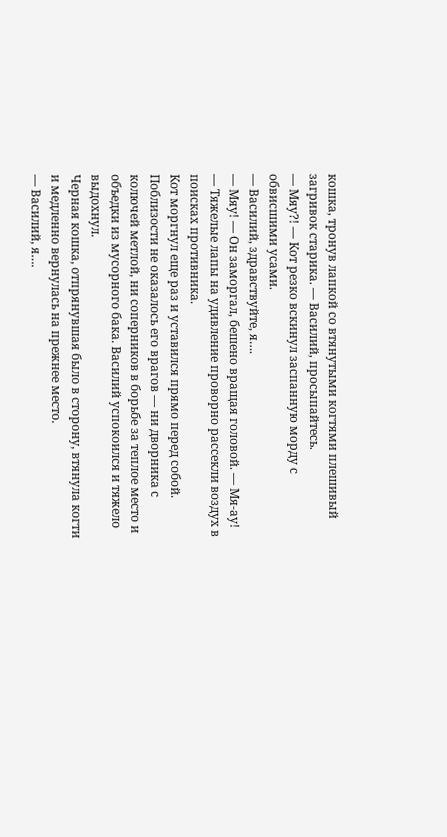кошка, тронув лапкой со втянутыми когтями плешивый загривок старика. — Василий, просыпайтесь.
— Мяу?! — Кот резко вскинул заспанную морду с обвисшими усами.
— Василий, здравствуйте, я….
— Мяу! — Он заморгал, бешено вращая головой. — Мя-ау! — Тяжелые лапы на удивление проворно рассекли воздух в поисках противника.
Кот моргнул еще раз и уставился прямо перед собой. Поблизости не оказалось его врагов — ни дворника с колючей метлой, ни соперников в борьбе за теплое место и объедки из мусорного бака. Василий успокоился и тяжело выдохнул.
Черная кошка, отпрянувшая было в сторону, втянула когти и медленно вернулась на прежнее место.
— Василий, я….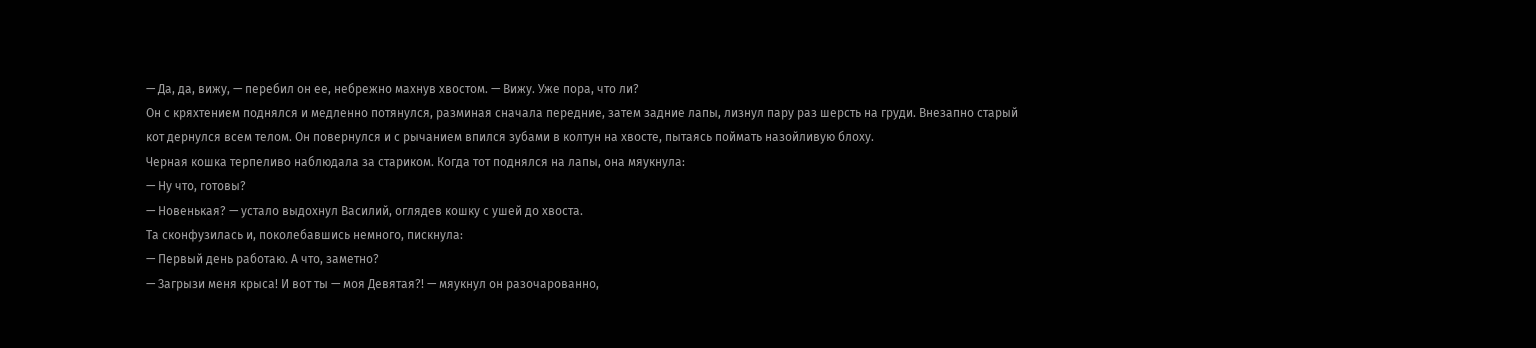— Да, да, вижу, — перебил он ее, небрежно махнув хвостом. — Вижу. Уже пора, что ли?
Он с кряхтением поднялся и медленно потянулся, разминая сначала передние, затем задние лапы, лизнул пару раз шерсть на груди. Внезапно старый кот дернулся всем телом. Он повернулся и с рычанием впился зубами в колтун на хвосте, пытаясь поймать назойливую блоху.
Черная кошка терпеливо наблюдала за стариком. Когда тот поднялся на лапы, она мяукнула:
— Ну что, готовы?
— Новенькая? — устало выдохнул Василий, оглядев кошку с ушей до хвоста.
Та сконфузилась и, поколебавшись немного, пискнула:
— Первый день работаю. А что, заметно?
— Загрызи меня крыса! И вот ты — моя Девятая?! — мяукнул он разочарованно,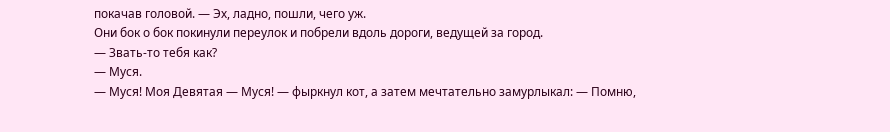покачав головой. — Эх, ладно, пошли, чего уж.
Они бок о бок покинули переулок и побрели вдоль дороги, ведущей за город.
— Звать-то тебя как?
— Муся.
— Муся! Моя Девятая — Муся! — фыркнул кот, а затем мечтательно замурлыкал: — Помню,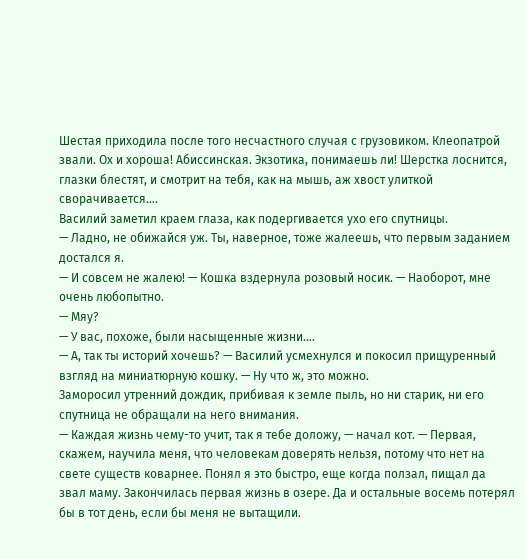Шестая приходила после того несчастного случая с грузовиком. Клеопатрой звали. Ох и хороша! Абиссинская. Экзотика, понимаешь ли! Шерстка лоснится, глазки блестят, и смотрит на тебя, как на мышь, аж хвост улиткой сворачивается….
Василий заметил краем глаза, как подергивается ухо его спутницы.
— Ладно, не обижайся уж. Ты, наверное, тоже жалеешь, что первым заданием достался я.
— И совсем не жалею! — Кошка вздернула розовый носик. — Наоборот, мне очень любопытно.
— Мяу?
— У вас, похоже, были насыщенные жизни….
— А, так ты историй хочешь? — Василий усмехнулся и покосил прищуренный взгляд на миниатюрную кошку. — Ну что ж, это можно.
Заморосил утренний дождик, прибивая к земле пыль, но ни старик, ни его спутница не обращали на него внимания.
— Каждая жизнь чему-то учит, так я тебе доложу, — начал кот. — Первая, скажем, научила меня, что человекам доверять нельзя, потому что нет на свете существ коварнее. Понял я это быстро, еще когда ползал, пищал да звал маму. Закончилась первая жизнь в озере. Да и остальные восемь потерял бы в тот день, если бы меня не вытащили.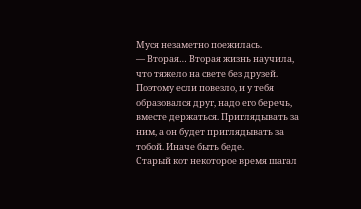Муся незаметно поежилась.
— Вторая… Вторая жизнь научила, что тяжело на свете без друзей. Поэтому если повезло, и у тебя образовался друг, надо его беречь, вместе держаться. Приглядывать за ним, а он будет приглядывать за тобой. Иначе быть беде.
Старый кот некоторое время шагал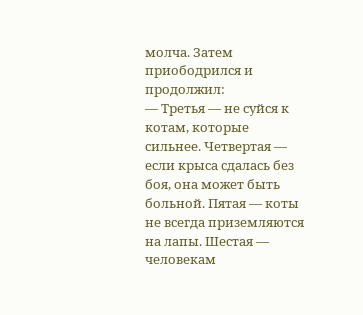молча. Затем приободрился и продолжил:
— Третья — не суйся к котам, которые сильнее. Четвертая — если крыса сдалась без боя, она может быть больной. Пятая — коты не всегда приземляются на лапы. Шестая — человекам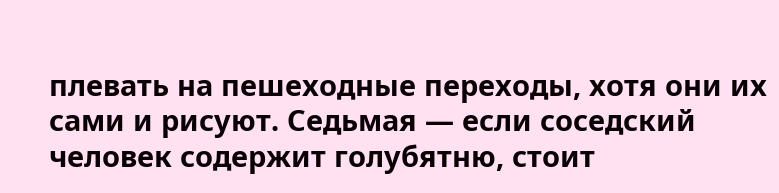плевать на пешеходные переходы, хотя они их сами и рисуют. Седьмая — если соседский человек содержит голубятню, стоит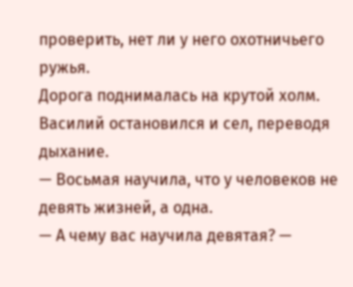проверить, нет ли у него охотничьего ружья.
Дорога поднималась на крутой холм. Василий остановился и сел, переводя дыхание.
— Восьмая научила, что у человеков не девять жизней, а одна.
— А чему вас научила девятая? —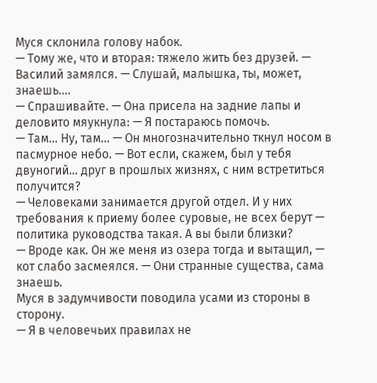Муся склонила голову набок.
— Тому же, что и вторая: тяжело жить без друзей. — Василий замялся. — Слушай, малышка, ты, может, знаешь….
— Спрашивайте. — Она присела на задние лапы и деловито мяукнула: — Я постараюсь помочь.
— Там… Ну, там… — Он многозначительно ткнул носом в пасмурное небо. — Вот если, скажем, был у тебя двуногий… друг в прошлых жизнях, с ним встретиться получится?
— Человеками занимается другой отдел. И у них требования к приему более суровые, не всех берут — политика руководства такая. А вы были близки?
— Вроде как. Он же меня из озера тогда и вытащил, — кот слабо засмеялся. — Они странные существа, сама знаешь.
Муся в задумчивости поводила усами из стороны в сторону.
— Я в человечьих правилах не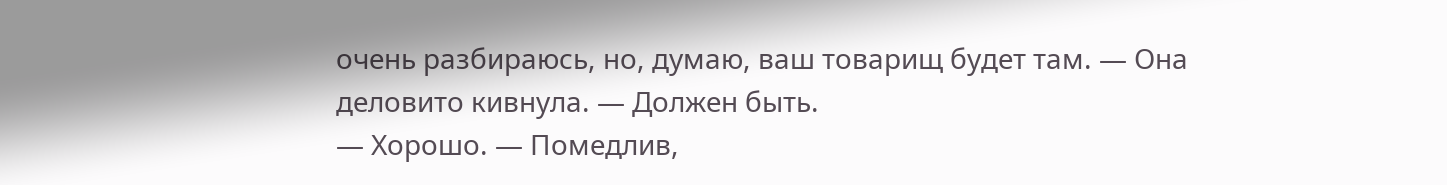очень разбираюсь, но, думаю, ваш товарищ будет там. — Она деловито кивнула. — Должен быть.
— Хорошо. — Помедлив,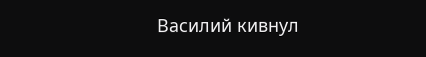Василий кивнул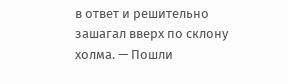в ответ и решительно зашагал вверх по склону холма. — Пошли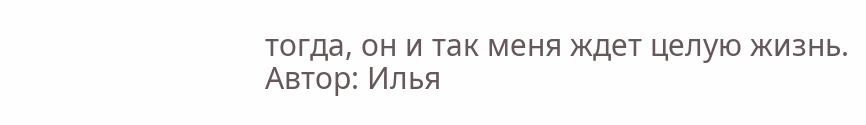тогда, он и так меня ждет целую жизнь.
Автор: Илья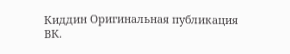Киддин Оригинальная публикация ВК.